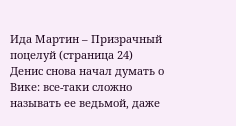Ида Мартин – Призрачный поцелуй (страница 24)
Денис снова начал думать о Вике: все-таки сложно называть ее ведьмой, даже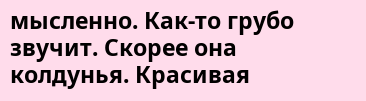мысленно. Как-то грубо звучит. Скорее она колдунья. Красивая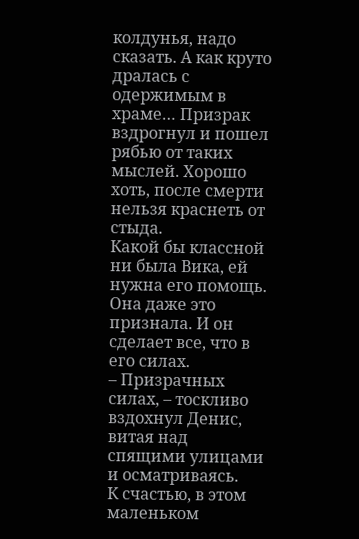колдунья, надо сказать. А как круто дралась с одержимым в храме… Призрак вздрогнул и пошел рябью от таких мыслей. Хорошо хоть, после смерти нельзя краснеть от стыда.
Какой бы классной ни была Вика, ей нужна его помощь. Она даже это признала. И он сделает все, что в его силах.
– Призрачных силах, – тоскливо вздохнул Денис, витая над спящими улицами и осматриваясь.
К счастью, в этом маленьком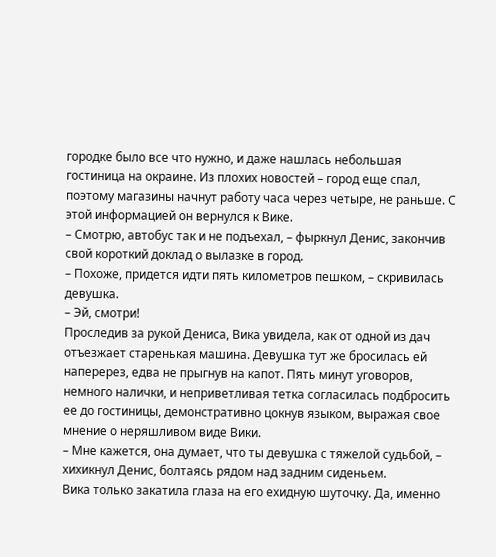городке было все что нужно, и даже нашлась небольшая гостиница на окраине. Из плохих новостей – город еще спал, поэтому магазины начнут работу часа через четыре, не раньше. С этой информацией он вернулся к Вике.
– Смотрю, автобус так и не подъехал, – фыркнул Денис, закончив свой короткий доклад о вылазке в город.
– Похоже, придется идти пять километров пешком, – скривилась девушка.
– Эй, смотри!
Проследив за рукой Дениса, Вика увидела, как от одной из дач отъезжает старенькая машина. Девушка тут же бросилась ей наперерез, едва не прыгнув на капот. Пять минут уговоров, немного налички, и неприветливая тетка согласилась подбросить ее до гостиницы, демонстративно цокнув языком, выражая свое мнение о неряшливом виде Вики.
– Мне кажется, она думает, что ты девушка с тяжелой судьбой, – хихикнул Денис, болтаясь рядом над задним сиденьем.
Вика только закатила глаза на его ехидную шуточку. Да, именно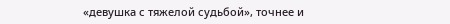«девушка с тяжелой судьбой», точнее и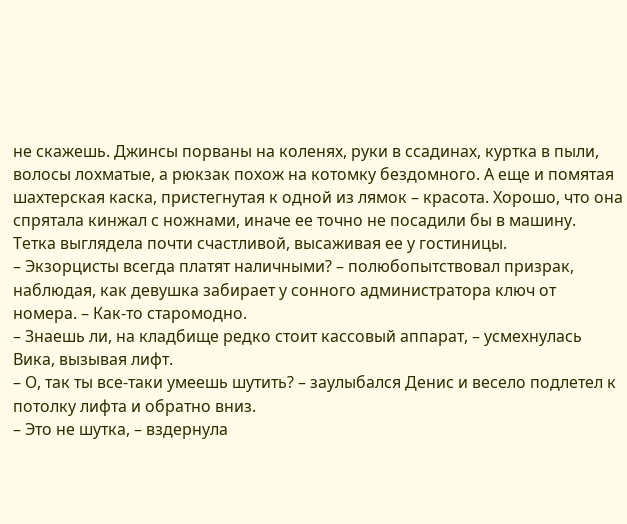не скажешь. Джинсы порваны на коленях, руки в ссадинах, куртка в пыли, волосы лохматые, а рюкзак похож на котомку бездомного. А еще и помятая шахтерская каска, пристегнутая к одной из лямок – красота. Хорошо, что она спрятала кинжал с ножнами, иначе ее точно не посадили бы в машину.
Тетка выглядела почти счастливой, высаживая ее у гостиницы.
– Экзорцисты всегда платят наличными? – полюбопытствовал призрак, наблюдая, как девушка забирает у сонного администратора ключ от номера. – Как-то старомодно.
– Знаешь ли, на кладбище редко стоит кассовый аппарат, – усмехнулась Вика, вызывая лифт.
– О, так ты все-таки умеешь шутить? – заулыбался Денис и весело подлетел к потолку лифта и обратно вниз.
– Это не шутка, – вздернула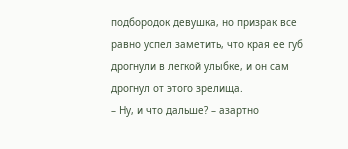подбородок девушка, но призрак все равно успел заметить, что края ее губ дрогнули в легкой улыбке, и он сам дрогнул от этого зрелища.
– Ну, и что дальше? – азартно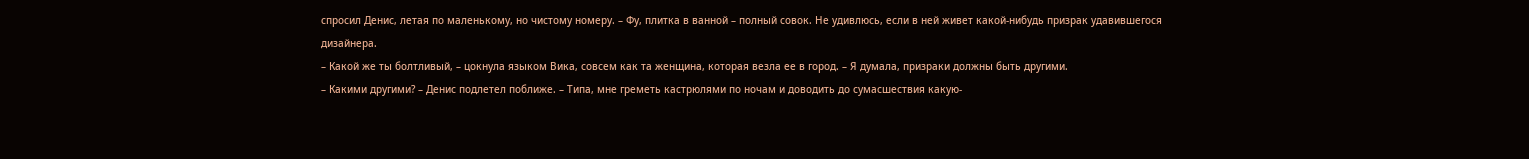спросил Денис, летая по маленькому, но чистому номеру. – Фу, плитка в ванной – полный совок. Не удивлюсь, если в ней живет какой-нибудь призрак удавившегося дизайнера.
– Какой же ты болтливый, – цокнула языком Вика, совсем как та женщина, которая везла ее в город. – Я думала, призраки должны быть другими.
– Какими другими? – Денис подлетел поближе. – Типа, мне греметь кастрюлями по ночам и доводить до сумасшествия какую-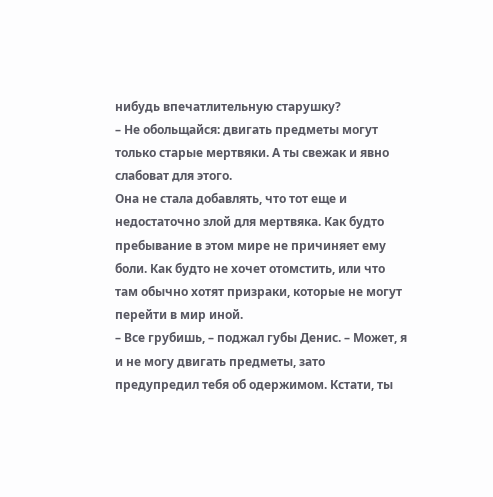нибудь впечатлительную старушку?
– Не обольщайся: двигать предметы могут только старые мертвяки. А ты свежак и явно слабоват для этого.
Она не стала добавлять, что тот еще и недостаточно злой для мертвяка. Как будто пребывание в этом мире не причиняет ему боли. Как будто не хочет отомстить, или что там обычно хотят призраки, которые не могут перейти в мир иной.
– Все грубишь, – поджал губы Денис. – Может, я и не могу двигать предметы, зато предупредил тебя об одержимом. Кстати, ты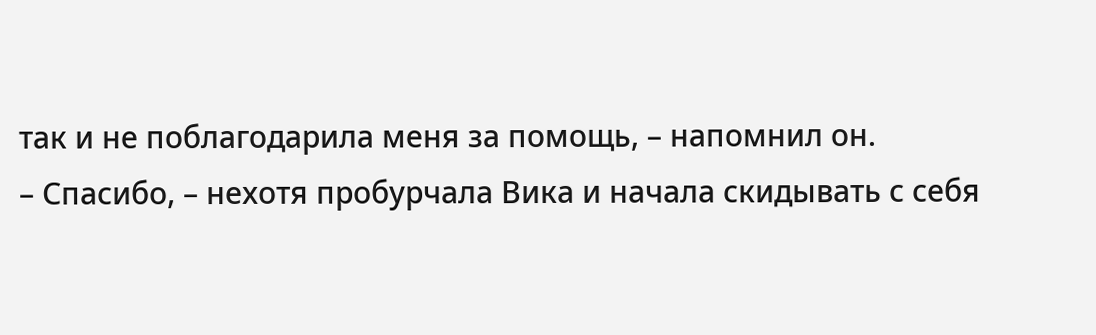так и не поблагодарила меня за помощь, – напомнил он.
– Спасибо, – нехотя пробурчала Вика и начала скидывать с себя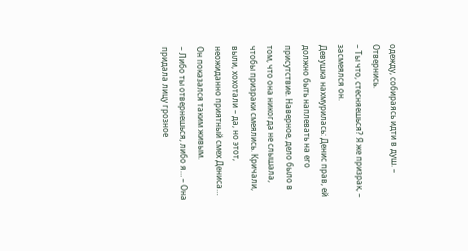одежду, собираясь идти в душ. – Отвернись.
– Ты что, стесняешься? Я же призрак, – засмеялся он.
Девушка нахмурилась: Денис прав, ей должно быть наплевать на его присутствие. Наверное, дело было в том, что она никогда не слышала, чтобы призраки смеялись. Кричали, выли, хохотали – да, но этот, неожиданно приятный смех Дениса… Он показался таким живым.
– Либо ты отвернешься, либо я… – Она придала лицу грозное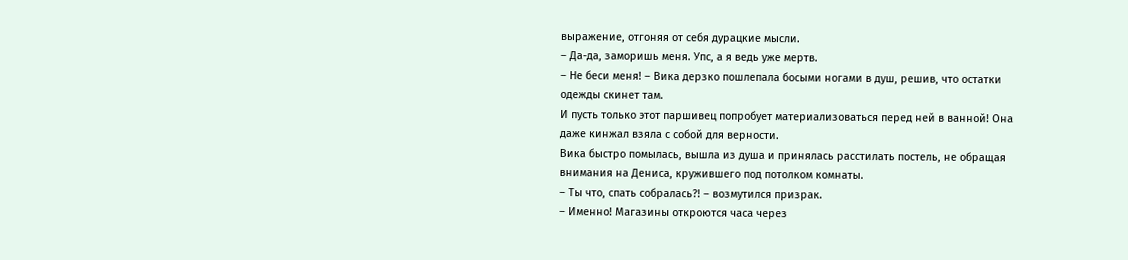выражение, отгоняя от себя дурацкие мысли.
– Да-да, заморишь меня. Упс, а я ведь уже мертв.
– Не беси меня! – Вика дерзко пошлепала босыми ногами в душ, решив, что остатки одежды скинет там.
И пусть только этот паршивец попробует материализоваться перед ней в ванной! Она даже кинжал взяла с собой для верности.
Вика быстро помылась, вышла из душа и принялась расстилать постель, не обращая внимания на Дениса, кружившего под потолком комнаты.
– Ты что, спать собралась?! – возмутился призрак.
– Именно! Магазины откроются часа через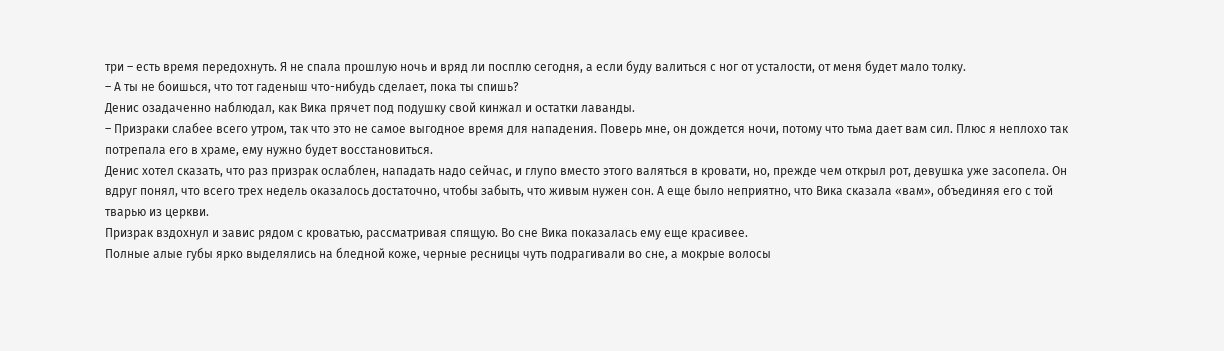три – есть время передохнуть. Я не спала прошлую ночь и вряд ли посплю сегодня, а если буду валиться с ног от усталости, от меня будет мало толку.
– А ты не боишься, что тот гаденыш что-нибудь сделает, пока ты спишь?
Денис озадаченно наблюдал, как Вика прячет под подушку свой кинжал и остатки лаванды.
– Призраки слабее всего утром, так что это не самое выгодное время для нападения. Поверь мне, он дождется ночи, потому что тьма дает вам сил. Плюс я неплохо так потрепала его в храме, ему нужно будет восстановиться.
Денис хотел сказать, что раз призрак ослаблен, нападать надо сейчас, и глупо вместо этого валяться в кровати, но, прежде чем открыл рот, девушка уже засопела. Он вдруг понял, что всего трех недель оказалось достаточно, чтобы забыть, что живым нужен сон. А еще было неприятно, что Вика сказала «вам», объединяя его с той тварью из церкви.
Призрак вздохнул и завис рядом с кроватью, рассматривая спящую. Во сне Вика показалась ему еще красивее.
Полные алые губы ярко выделялись на бледной коже, черные ресницы чуть подрагивали во сне, а мокрые волосы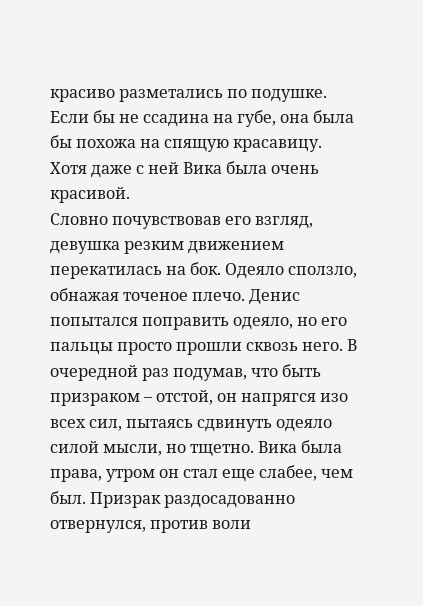красиво разметались по подушке. Если бы не ссадина на губе, она была бы похожа на спящую красавицу. Хотя даже с ней Вика была очень красивой.
Словно почувствовав его взгляд, девушка резким движением перекатилась на бок. Одеяло сползло, обнажая точеное плечо. Денис попытался поправить одеяло, но его пальцы просто прошли сквозь него. В очередной раз подумав, что быть призраком – отстой, он напрягся изо всех сил, пытаясь сдвинуть одеяло силой мысли, но тщетно. Вика была права, утром он стал еще слабее, чем был. Призрак раздосадованно отвернулся, против воли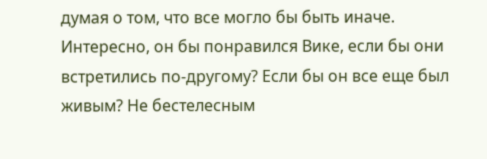думая о том, что все могло бы быть иначе.
Интересно, он бы понравился Вике, если бы они встретились по-другому? Если бы он все еще был живым? Не бестелесным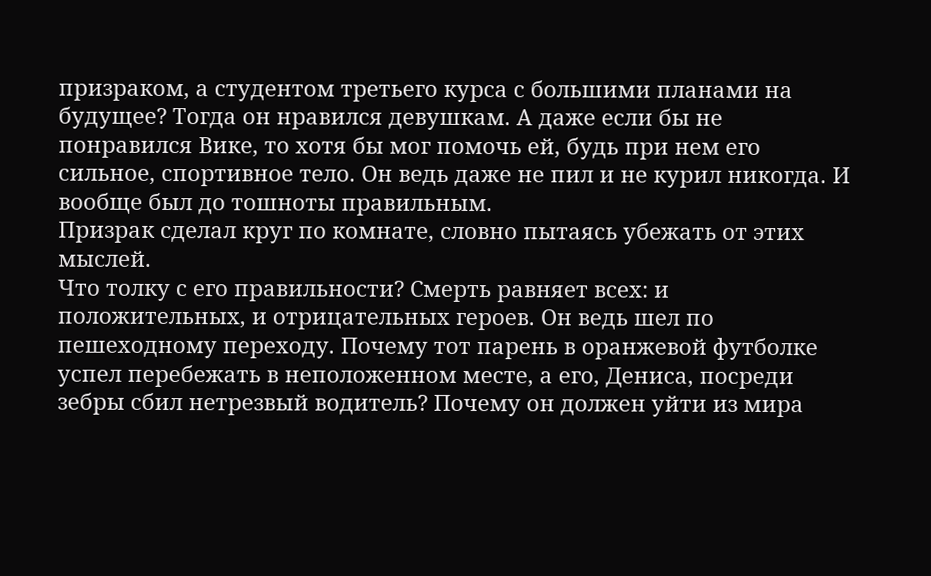призраком, а студентом третьего курса с большими планами на будущее? Тогда он нравился девушкам. А даже если бы не понравился Вике, то хотя бы мог помочь ей, будь при нем его сильное, спортивное тело. Он ведь даже не пил и не курил никогда. И вообще был до тошноты правильным.
Призрак сделал круг по комнате, словно пытаясь убежать от этих мыслей.
Что толку с его правильности? Смерть равняет всех: и положительных, и отрицательных героев. Он ведь шел по пешеходному переходу. Почему тот парень в оранжевой футболке успел перебежать в неположенном месте, а его, Дениса, посреди зебры сбил нетрезвый водитель? Почему он должен уйти из мира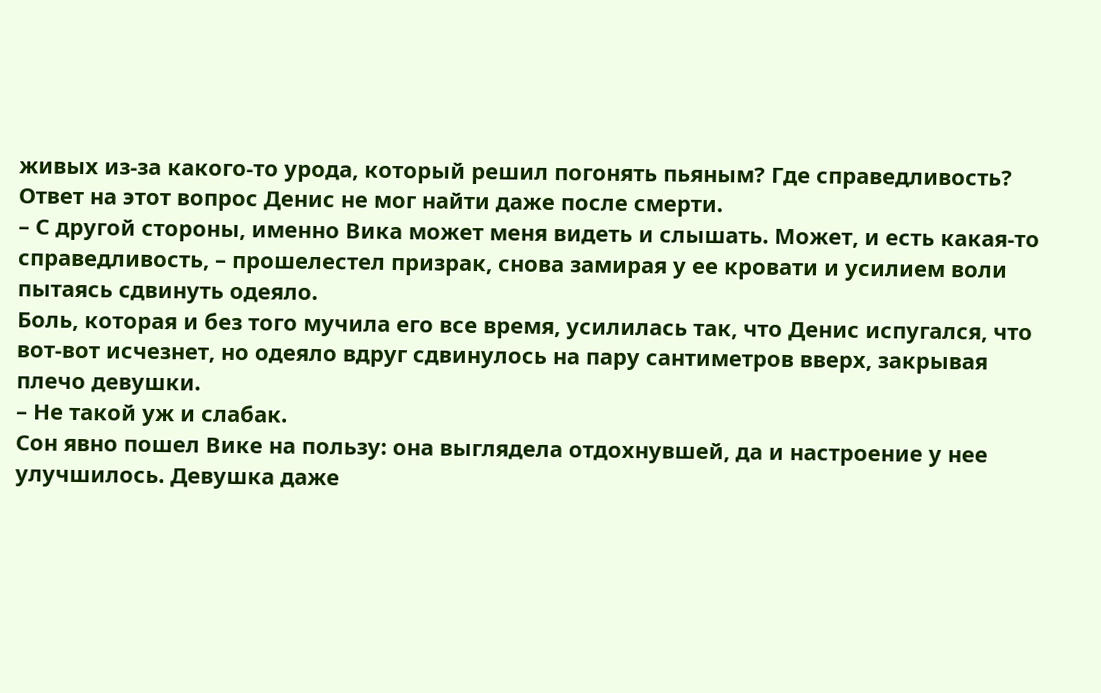живых из-за какого-то урода, который решил погонять пьяным? Где справедливость?
Ответ на этот вопрос Денис не мог найти даже после смерти.
– С другой стороны, именно Вика может меня видеть и слышать. Может, и есть какая-то справедливость, – прошелестел призрак, снова замирая у ее кровати и усилием воли пытаясь сдвинуть одеяло.
Боль, которая и без того мучила его все время, усилилась так, что Денис испугался, что вот-вот исчезнет, но одеяло вдруг сдвинулось на пару сантиметров вверх, закрывая плечо девушки.
– Не такой уж и слабак.
Сон явно пошел Вике на пользу: она выглядела отдохнувшей, да и настроение у нее улучшилось. Девушка даже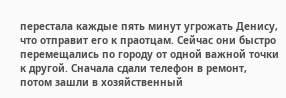перестала каждые пять минут угрожать Денису, что отправит его к праотцам. Сейчас они быстро перемещались по городу от одной важной точки к другой. Сначала сдали телефон в ремонт, потом зашли в хозяйственный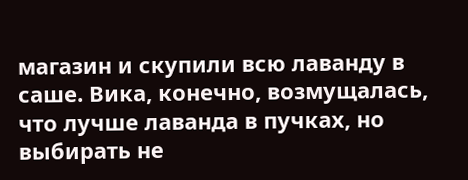магазин и скупили всю лаванду в саше. Вика, конечно, возмущалась, что лучше лаванда в пучках, но выбирать не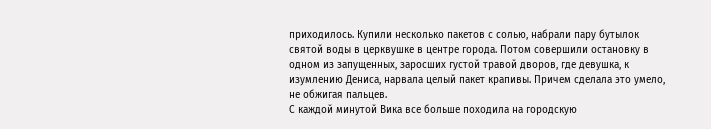приходилось. Купили несколько пакетов с солью, набрали пару бутылок святой воды в церквушке в центре города. Потом совершили остановку в одном из запущенных, заросших густой травой дворов, где девушка, к изумлению Дениса, нарвала целый пакет крапивы. Причем сделала это умело, не обжигая пальцев.
С каждой минутой Вика все больше походила на городскую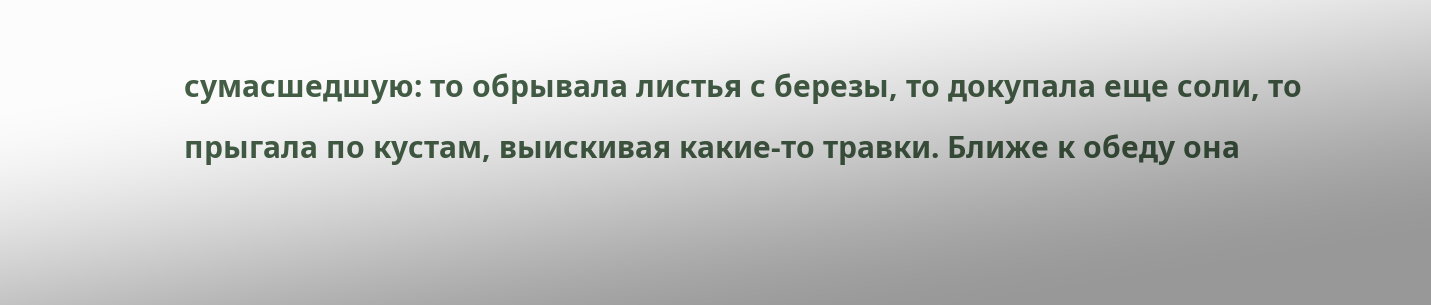сумасшедшую: то обрывала листья с березы, то докупала еще соли, то прыгала по кустам, выискивая какие-то травки. Ближе к обеду она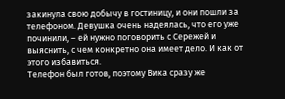закинула свою добычу в гостиницу, и они пошли за телефоном. Девушка очень надеялась, что его уже починили, – ей нужно поговорить с Сережей и выяснить, с чем конкретно она имеет дело. И как от этого избавиться.
Телефон был готов, поэтому Вика сразу же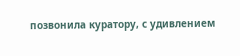позвонила куратору, с удивлением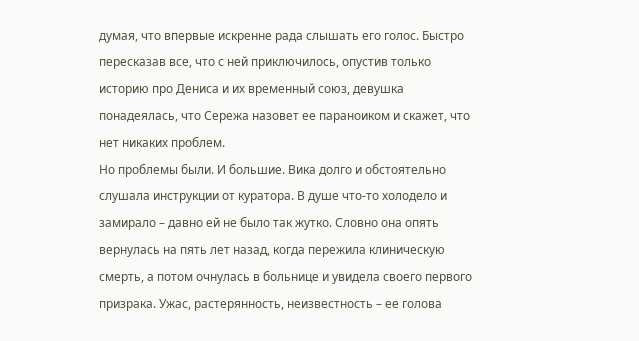думая, что впервые искренне рада слышать его голос. Быстро пересказав все, что с ней приключилось, опустив только историю про Дениса и их временный союз, девушка понадеялась, что Сережа назовет ее параноиком и скажет, что нет никаких проблем.
Но проблемы были. И большие. Вика долго и обстоятельно слушала инструкции от куратора. В душе что-то холодело и замирало – давно ей не было так жутко. Словно она опять вернулась на пять лет назад, когда пережила клиническую смерть, а потом очнулась в больнице и увидела своего первого призрака. Ужас, растерянность, неизвестность – ее голова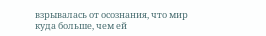взрывалась от осознания, что мир куда больше, чем ей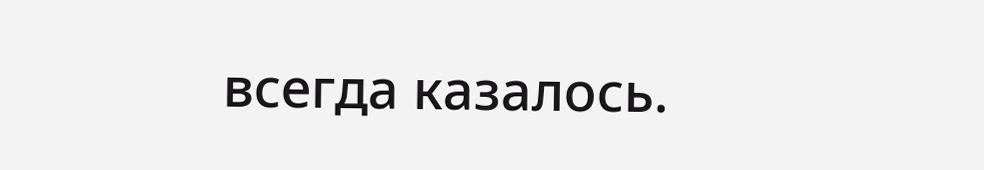всегда казалось.